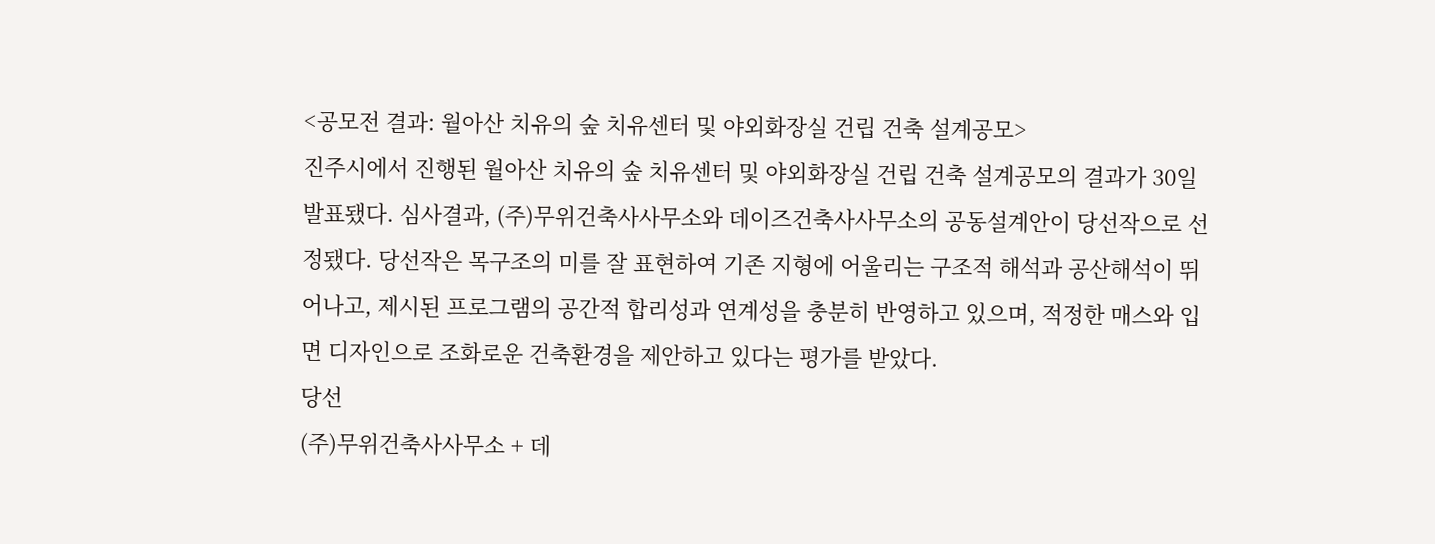<공모전 결과: 월아산 치유의 숲 치유센터 및 야외화장실 건립 건축 설계공모>
진주시에서 진행된 월아산 치유의 숲 치유센터 및 야외화장실 건립 건축 설계공모의 결과가 30일 발표됐다. 심사결과, (주)무위건축사사무소와 데이즈건축사사무소의 공동설계안이 당선작으로 선정됐다. 당선작은 목구조의 미를 잘 표현하여 기존 지형에 어울리는 구조적 해석과 공산해석이 뛰어나고, 제시된 프로그램의 공간적 합리성과 연계성을 충분히 반영하고 있으며, 적정한 매스와 입면 디자인으로 조화로운 건축환경을 제안하고 있다는 평가를 받았다.
당선
(주)무위건축사사무소 + 데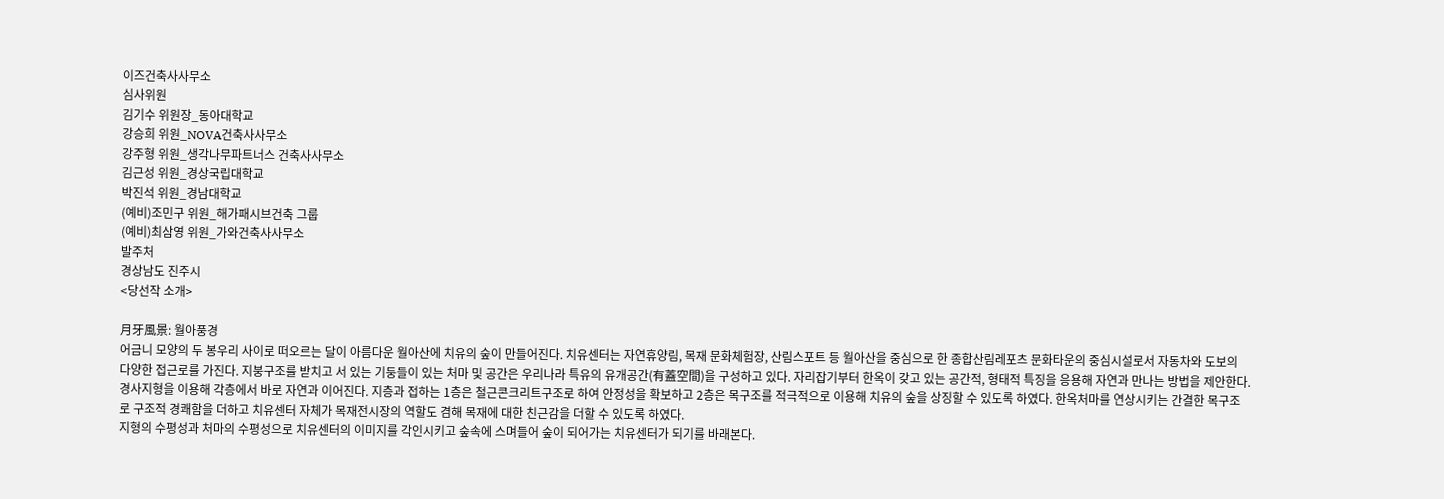이즈건축사사무소
심사위원
김기수 위원장_동아대학교
강승희 위원_NOVA건축사사무소
강주형 위원_생각나무파트너스 건축사사무소
김근성 위원_경상국립대학교
박진석 위원_경남대학교
(예비)조민구 위원_해가패시브건축 그룹
(예비)최삼영 위원_가와건축사사무소
발주처
경상남도 진주시
<당선작 소개>

月牙風景: 월아풍경
어금니 모양의 두 봉우리 사이로 떠오르는 달이 아름다운 월아산에 치유의 숲이 만들어진다. 치유센터는 자연휴양림, 목재 문화체험장, 산림스포트 등 월아산을 중심으로 한 종합산림레포츠 문화타운의 중심시설로서 자동차와 도보의 다양한 접근로를 가진다. 지붕구조를 받치고 서 있는 기둥들이 있는 처마 및 공간은 우리나라 특유의 유개공간(有蓋空間)을 구성하고 있다. 자리잡기부터 한옥이 갖고 있는 공간적, 형태적 특징을 응용해 자연과 만나는 방법을 제안한다. 경사지형을 이용해 각층에서 바로 자연과 이어진다. 지층과 접하는 1층은 철근콘크리트구조로 하여 안정성을 확보하고 2층은 목구조를 적극적으로 이용해 치유의 숲을 상징할 수 있도록 하였다. 한옥처마를 연상시키는 간결한 목구조로 구조적 경쾌함을 더하고 치유센터 자체가 목재전시장의 역할도 겸해 목재에 대한 친근감을 더할 수 있도록 하였다.
지형의 수평성과 처마의 수평성으로 치유센터의 이미지를 각인시키고 숲속에 스며들어 숲이 되어가는 치유센터가 되기를 바래본다.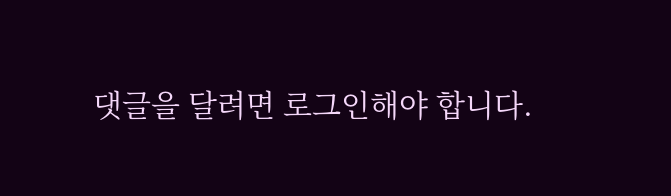댓글을 달려면 로그인해야 합니다.